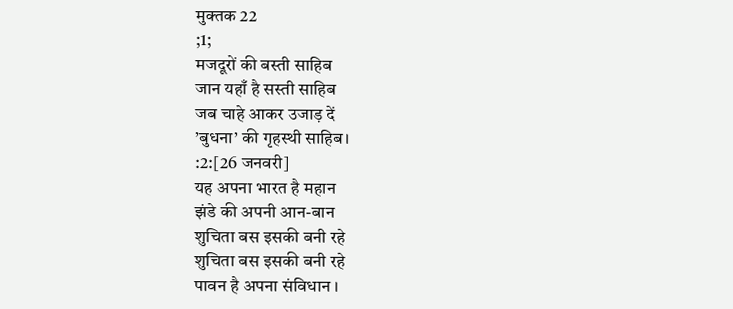मुक्तक 22
;1;
मजदूरों की बस्ती साहिब
जान यहाँ है सस्ती साहिब
जब चाहे आकर उजाड़ दें
’बुधना’ की गृहस्थी साहिब।
:2:[26 जनवरी]
यह अपना भारत है महान
झंडे की अपनी आन-बान
शुचिता बस इसकी बनी रहे
शुचिता बस इसकी बनी रहे
पावन है अपना संविधान ।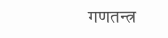गणतन्त्र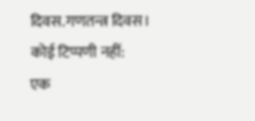दिवस.गणतन्त्र दिवस।
कोई टिप्पणी नहीं:
एक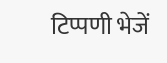टिप्पणी भेजें